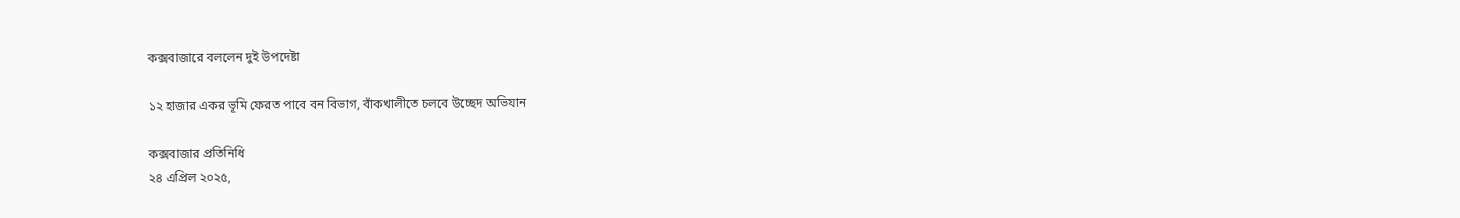কক্সবাজারে বললেন দুই উপদেষ্টা

১২ হাজার একর ভূমি ফেরত পাবে বন বিভাগ, বাঁকখালীতে চলবে উচ্ছেদ অভিযান

কক্সবাজার প্রতিনিধি
২৪ এপ্রিল ২০২৫,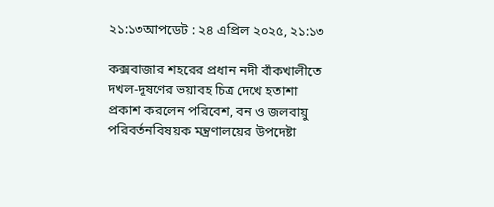২১:১৩আপডেট : ২৪ এপ্রিল ২০২৫, ২১:১৩

কক্সবাজার শহরের প্রধান নদী বাঁকখালীতে দখল-দূষণের ভয়াবহ চিত্র দেখে হতাশা প্রকাশ করলেন পরিবেশ, বন ও জলবায়ু পরিবর্তনবিষয়ক মন্ত্রণালয়ের উপদেষ্টা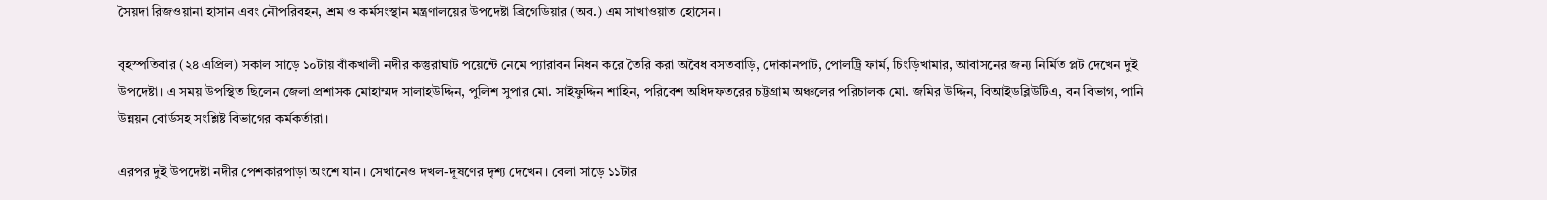সৈয়দা রিজওয়ানা হাসান এবং নৌপরিবহন, শ্রম ও কর্মসংস্থান মন্ত্রণালয়ের উপদেষ্টা ব্রিগেডিয়ার (অব.) এম সাখাওয়াত হোসেন।

বৃহস্পতিবার (২৪ এপ্রিল) সকাল সাড়ে ১০টায় বাঁকখালী নদীর কস্তুরাঘাট পয়েন্টে নেমে প্যারাবন নিধন করে তৈরি করা অবৈধ বসতবাড়ি, দোকানপাট, পোলট্রি ফার্ম, চিংড়িখামার, আবাসনের জন্য নির্মিত প্লট দেখেন দুই উপদেষ্টা। এ সময় উপস্থিত ছিলেন জেলা প্রশাসক মোহাম্মদ সালাহউদ্দিন, পুলিশ সুপার মো. সাইফুদ্দিন শাহিন, পরিবেশ অধিদফতরের চট্টগ্রাম অঞ্চলের পরিচালক মো. জমির উদ্দিন, বিআইডব্লিউটিএ, বন বিভাগ, পানি উন্নয়ন বোর্ডসহ সংশ্লিষ্ট বিভাগের কর্মকর্তারা।

এরপর দুই উপদেষ্টা নদীর পেশকারপাড়া অংশে যান। সেখানেও দখল-দূষণের দৃশ্য দেখেন। বেলা সাড়ে ১১টার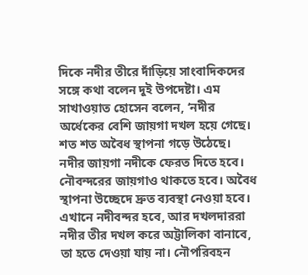দিকে নদীর তীরে দাঁড়িয়ে সাংবাদিকদের সঙ্গে কথা বলেন দুই উপদেষ্টা। এম সাখাওয়াত হোসেন বলেন, ‘নদীর অর্ধেকের বেশি জায়গা দখল হয়ে গেছে। শত শত অবৈধ স্থাপনা গড়ে উঠেছে। নদীর জায়গা নদীকে ফেরত দিতে হবে। নৌবন্দরের জায়গাও থাকতে হবে। অবৈধ স্থাপনা উচ্ছেদে দ্রুত ব্যবস্থা নেওয়া হবে। এখানে নদীবন্দর হবে, আর দখলদাররা নদীর তীর দখল করে অট্টালিকা বানাবে, তা হতে দেওয়া যায় না। নৌপরিবহন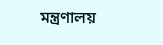মন্ত্রণালয়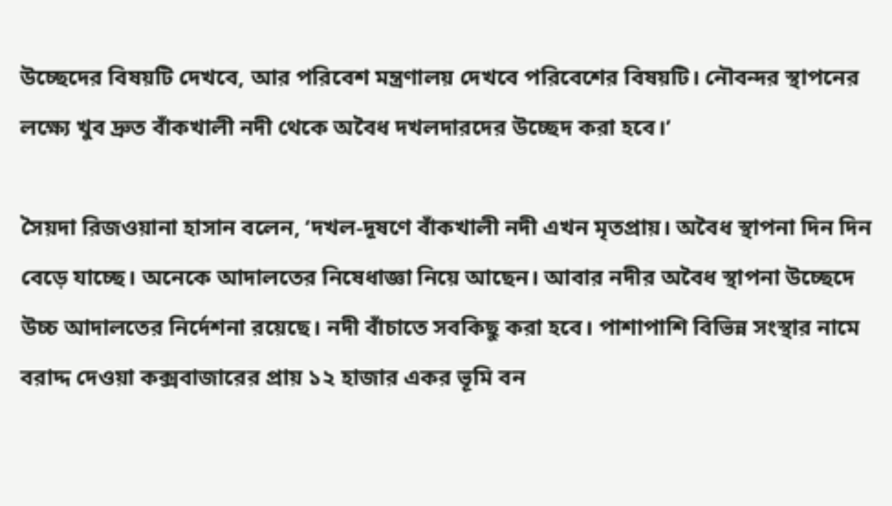উচ্ছেদের বিষয়টি দেখবে, আর পরিবেশ মন্ত্রণালয় দেখবে পরিবেশের বিষয়টি। নৌবন্দর স্থাপনের লক্ষ্যে খুব দ্রুত বাঁকখালী নদী থেকে অবৈধ দখলদারদের উচ্ছেদ করা হবে।’

সৈয়দা রিজওয়ানা হাসান বলেন, ‘দখল-দূষণে বাঁকখালী নদী এখন মৃতপ্রায়। অবৈধ স্থাপনা দিন দিন বেড়ে যাচ্ছে। অনেকে আদালতের নিষেধাজ্ঞা নিয়ে আছেন। আবার নদীর অবৈধ স্থাপনা উচ্ছেদে উচ্চ আদালতের নির্দেশনা রয়েছে। নদী বাঁচাতে সবকিছু করা হবে। পাশাপাশি বিভিন্ন সংস্থার নামে বরাদ্দ দেওয়া কক্সবাজারের প্রায় ১২ হাজার একর ভূমি বন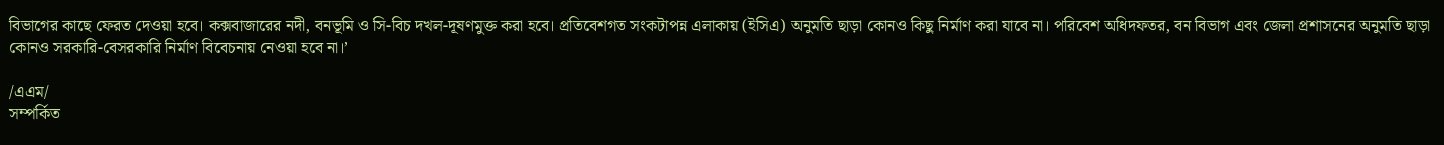বিভাগের কাছে ফেরত দেওয়া হবে। কক্সবাজারের নদী, বনভূমি ও সি-বিচ দখল-দূষণমুক্ত করা হবে। প্রতিবেশগত সংকটাপন্ন এলাকায় (ইসিএ) অনুমতি ছাড়া কোনও কিছু নির্মাণ করা যাবে না। পরিবেশ অধিদফতর, বন বিভাগ এবং জেলা প্রশাসনের অনুমতি ছাড়া কোনও সরকারি-বেসরকারি নির্মাণ বিবেচনায় নেওয়া হবে না।’

/এএম/
সম্পর্কিত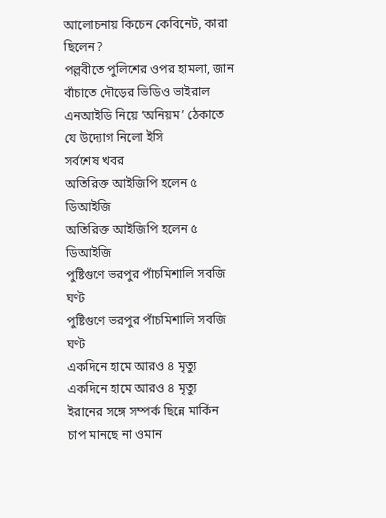আলোচনায় কিচেন কেবিনেট, কারা ছিলেন?
পল্লবীতে পুলিশের ওপর হামলা, জান বাঁচাতে দৌড়ের ভিডিও ভাইরাল
এনআইডি নিয়ে ‘অনিয়ম’ ঠেকাতে যে উদ্যোগ নিলো ইসি
সর্বশেষ খবর
অতিরিক্ত আইজিপি হলেন ৫ ডিআইজি
অতিরিক্ত আইজিপি হলেন ৫ ডিআইজি
পুষ্টিগুণে ভরপুর পাঁচমিশালি সবজি ঘণ্ট
পুষ্টিগুণে ভরপুর পাঁচমিশালি সবজি ঘণ্ট
একদিনে হামে আরও ৪ মৃত্যু
একদিনে হামে আরও ৪ মৃত্যু
ইরানের সঙ্গে সম্পর্ক ছিন্নে মার্কিন চাপ মানছে না ওমান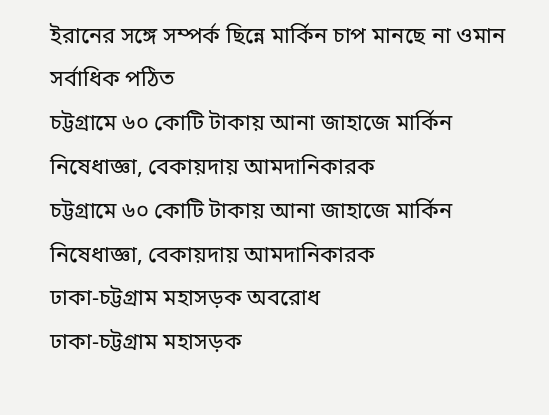ইরানের সঙ্গে সম্পর্ক ছিন্নে মার্কিন চাপ মানছে না ওমান
সর্বাধিক পঠিত
চট্টগ্রামে ৬০ কোটি টাকায় আনা জাহাজে মার্কিন নিষেধাজ্ঞা, বেকায়দায় আমদানিকারক
চট্টগ্রামে ৬০ কোটি টাকায় আনা জাহাজে মার্কিন নিষেধাজ্ঞা, বেকায়দায় আমদানিকারক
ঢাকা-চট্টগ্রাম মহাসড়ক অবরোধ
ঢাকা-চট্টগ্রাম মহাসড়ক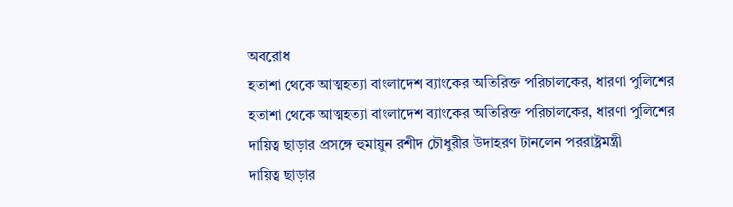অবরোধ
হতাশা থেকে আত্মহত্যা বাংলাদেশ ব্যাংকের অতিরিক্ত পরিচালকের, ধারণা পুলিশের
হতাশা থেকে আত্মহত্যা বাংলাদেশ ব্যাংকের অতিরিক্ত পরিচালকের, ধারণা পুলিশের
দায়িত্ব ছাড়ার প্রসঙ্গে হুমায়ুন রশীদ চৌধুরীর উদাহরণ টানলেন পররাষ্ট্রমন্ত্রী
দায়িত্ব ছাড়ার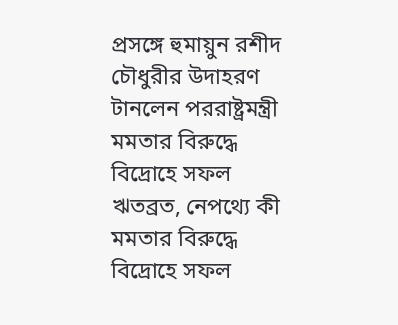প্রসঙ্গে হুমায়ুন রশীদ চৌধুরীর উদাহরণ টানলেন পররাষ্ট্রমন্ত্রী
মমতার বিরুদ্ধে বিদ্রোহে সফল ঋতব্রত, নেপথ্যে কী
মমতার বিরুদ্ধে বিদ্রোহে সফল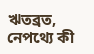ঋতব্রত, নেপথ্যে কী